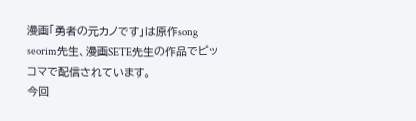漫画「勇者の元カノです」は原作song seorim先生、漫画SETE先生の作品でピッコマで配信されています。
今回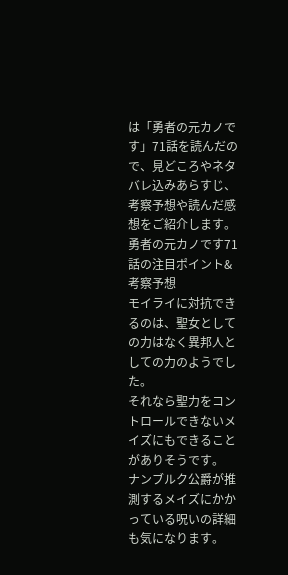は「勇者の元カノです」71話を読んだので、見どころやネタバレ込みあらすじ、考察予想や読んだ感想をご紹介します。
勇者の元カノです71話の注目ポイント&考察予想
モイライに対抗できるのは、聖女としての力はなく異邦人としての力のようでした。
それなら聖力をコントロールできないメイズにもできることがありそうです。
ナンブルク公爵が推測するメイズにかかっている呪いの詳細も気になります。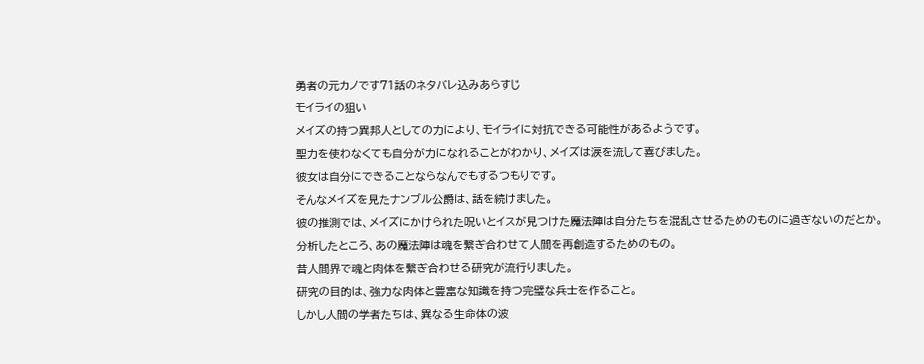勇者の元カノです71話のネタバレ込みあらすじ
モイライの狙い
メイズの持つ異邦人としての力により、モイライに対抗できる可能性があるようです。
聖力を使わなくても自分が力になれることがわかり、メイズは涙を流して喜びました。
彼女は自分にできることならなんでもするつもりです。
そんなメイズを見たナンブル公爵は、話を続けました。
彼の推測では、メイズにかけられた呪いとイスが見つけた魔法陣は自分たちを混乱させるためのものに過ぎないのだとか。
分析したところ、あの魔法陣は魂を繋ぎ合わせて人間を再創造するためのもの。
昔人間界で魂と肉体を繋ぎ合わせる研究が流行りました。
研究の目的は、強力な肉体と豊富な知識を持つ完璧な兵士を作ること。
しかし人間の学者たちは、異なる生命体の波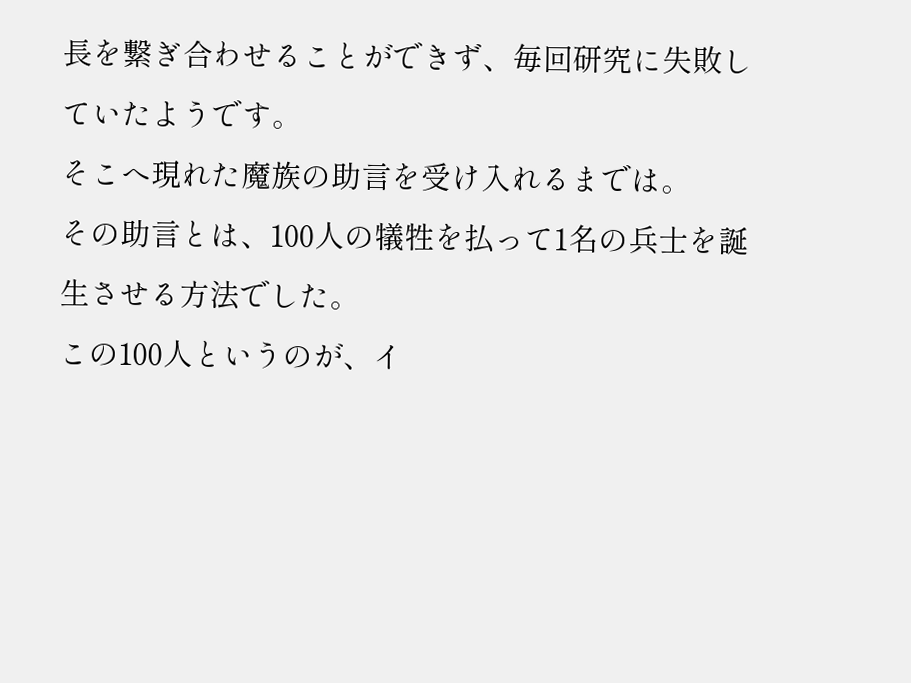長を繋ぎ合わせることができず、毎回研究に失敗していたようです。
そこへ現れた魔族の助言を受け入れるまでは。
その助言とは、100人の犠牲を払って1名の兵士を誕生させる方法でした。
この100人というのが、イ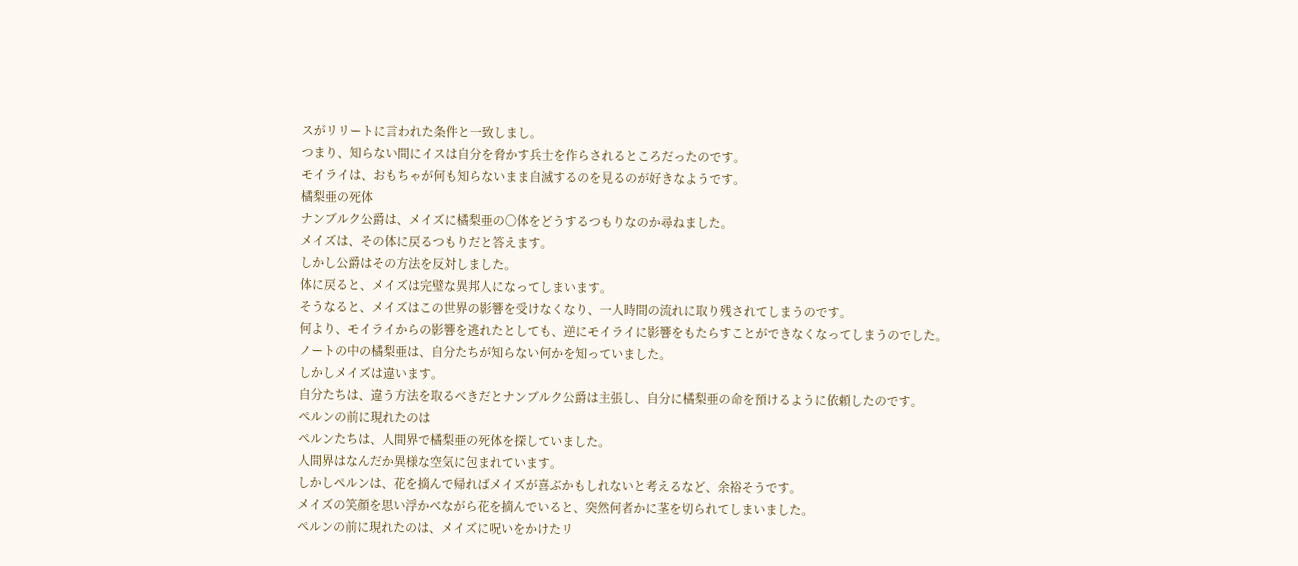スがリリートに言われた条件と一致しまし。
つまり、知らない間にイスは自分を脅かす兵士を作らされるところだったのです。
モイライは、おもちゃが何も知らないまま自滅するのを見るのが好きなようです。
橘梨亜の死体
ナンブルク公爵は、メイズに橘梨亜の〇体をどうするつもりなのか尋ねました。
メイズは、その体に戻るつもりだと答えます。
しかし公爵はその方法を反対しました。
体に戻ると、メイズは完璧な異邦人になってしまいます。
そうなると、メイズはこの世界の影響を受けなくなり、一人時間の流れに取り残されてしまうのです。
何より、モイライからの影響を逃れたとしても、逆にモイライに影響をもたらすことができなくなってしまうのでした。
ノートの中の橘梨亜は、自分たちが知らない何かを知っていました。
しかしメイズは違います。
自分たちは、違う方法を取るべきだとナンブルク公爵は主張し、自分に橘梨亜の命を預けるように依頼したのです。
ぺルンの前に現れたのは
ぺルンたちは、人間界で橘梨亜の死体を探していました。
人間界はなんだか異様な空気に包まれています。
しかしぺルンは、花を摘んで帰ればメイズが喜ぶかもしれないと考えるなど、余裕そうです。
メイズの笑顔を思い浮かべながら花を摘んでいると、突然何者かに茎を切られてしまいました。
ぺルンの前に現れたのは、メイズに呪いをかけたリ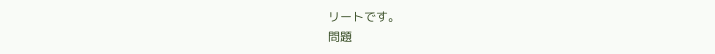リートです。
問題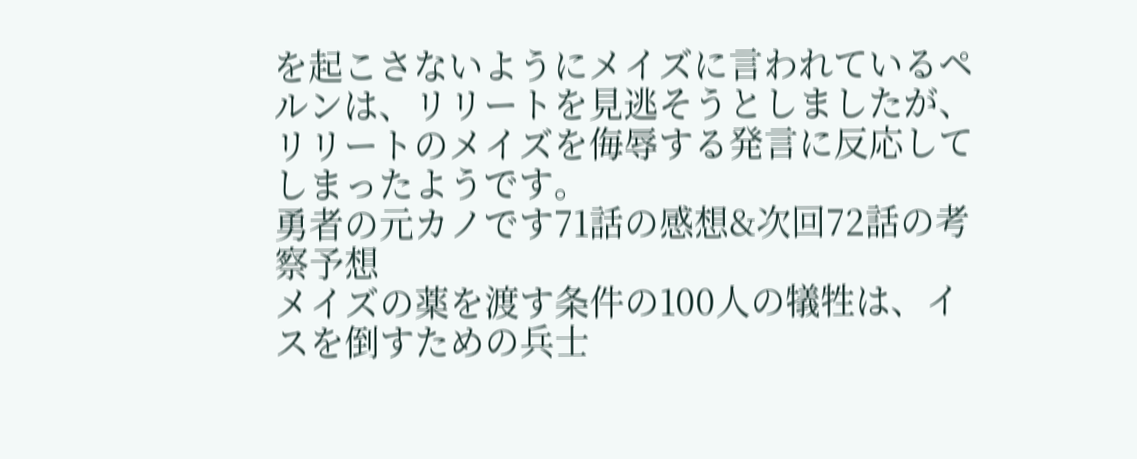を起こさないようにメイズに言われているペルンは、リリートを見逃そうとしましたが、リリートのメイズを侮辱する発言に反応してしまったようです。
勇者の元カノです71話の感想&次回72話の考察予想
メイズの薬を渡す条件の100人の犠牲は、イスを倒すための兵士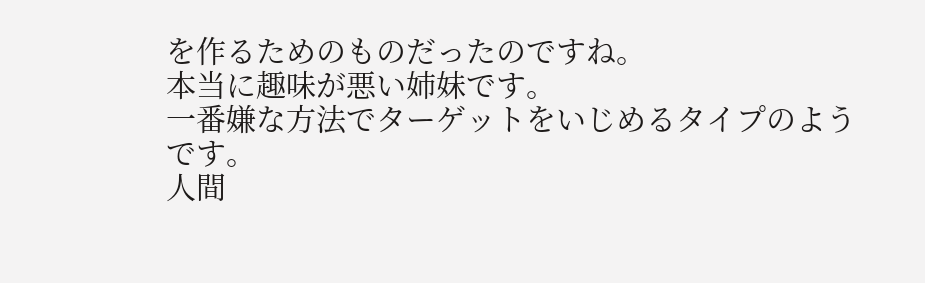を作るためのものだったのですね。
本当に趣味が悪い姉妹です。
一番嫌な方法でターゲットをいじめるタイプのようです。
人間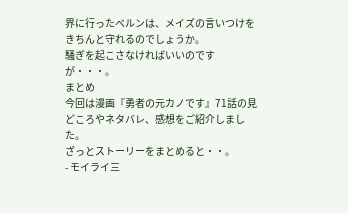界に行ったペルンは、メイズの言いつけをきちんと守れるのでしょうか。
騒ぎを起こさなければいいのですが・・・。
まとめ
今回は漫画『勇者の元カノです』71話の見どころやネタバレ、感想をご紹介しました。
ざっとストーリーをまとめると・・。
- モイライ三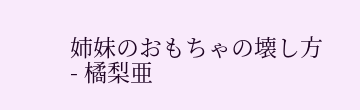姉妹のおもちゃの壊し方
- 橘梨亜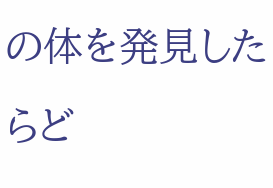の体を発見したらど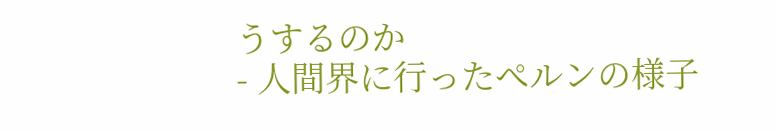うするのか
- 人間界に行ったぺルンの様子